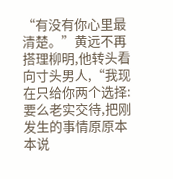“有没有你心里最清楚。”黄远不再搭理柳明,他转头看向寸头男人,“我现在只给你两个选择:要么老实交待,把刚发生的事情原原本本说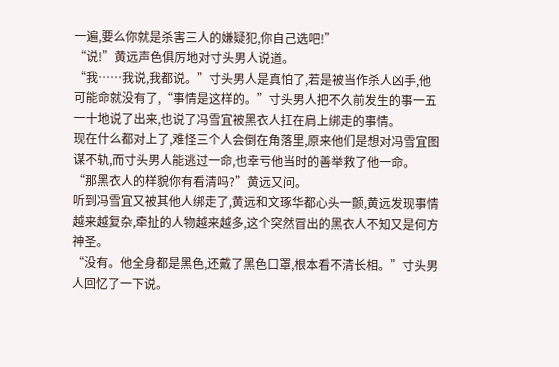一遍,要么你就是杀害三人的嫌疑犯,你自己选吧!”
“说!”黄远声色俱厉地对寸头男人说道。
“我……我说,我都说。”寸头男人是真怕了,若是被当作杀人凶手,他可能命就没有了,“事情是这样的。”寸头男人把不久前发生的事一五一十地说了出来,也说了冯雪宜被黑衣人扛在肩上绑走的事情。
现在什么都对上了,难怪三个人会倒在角落里,原来他们是想对冯雪宜图谋不轨,而寸头男人能逃过一命,也幸亏他当时的善举救了他一命。
“那黑衣人的样貌你有看清吗?”黄远又问。
听到冯雪宜又被其他人绑走了,黄远和文琢华都心头一颤,黄远发现事情越来越复杂,牵扯的人物越来越多,这个突然冒出的黑衣人不知又是何方神圣。
“没有。他全身都是黑色,还戴了黑色口罩,根本看不清长相。”寸头男人回忆了一下说。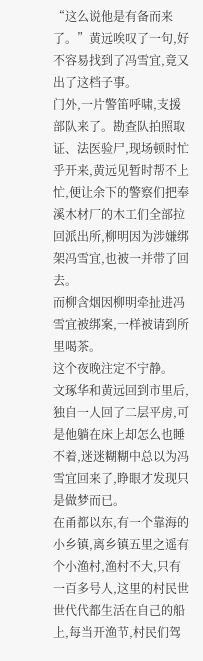“这么说他是有备而来了。”黄远唉叹了一句,好不容易找到了冯雪宜,竟又出了这档子事。
门外,一片警笛呼啸,支援部队来了。勘查队拍照取证、法医验尸,现场顿时忙乎开来,黄远见暂时帮不上忙,便让余下的警察们把奉溪木材厂的木工们全部拉回派出所,柳明因为涉嫌绑架冯雪宜,也被一并带了回去。
而柳含烟因柳明牵扯进冯雪宜被绑案,一样被请到所里喝茶。
这个夜晚注定不宁静。
文琢华和黄远回到市里后,独自一人回了二层平房,可是他躺在床上却怎么也睡不着,迷迷糊糊中总以为冯雪宜回来了,睁眼才发现只是做梦而已。
在甬都以东,有一个靠海的小乡镇,离乡镇五里之遥有个小渔村,渔村不大,只有一百多号人,这里的村民世世代代都生活在自己的船上,每当开渔节,村民们驾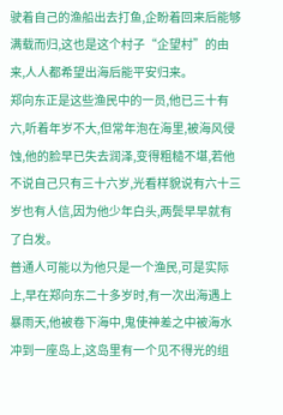驶着自己的渔船出去打鱼,企盼着回来后能够满载而归,这也是这个村子“企望村”的由来,人人都希望出海后能平安归来。
郑向东正是这些渔民中的一员,他已三十有六,听着年岁不大,但常年泡在海里,被海风侵蚀,他的脸早已失去润泽,变得粗糙不堪,若他不说自己只有三十六岁,光看样貌说有六十三岁也有人信,因为他少年白头,两鬓早早就有了白发。
普通人可能以为他只是一个渔民,可是实际上,早在郑向东二十多岁时,有一次出海遇上暴雨天,他被卷下海中,鬼使神差之中被海水冲到一座岛上,这岛里有一个见不得光的组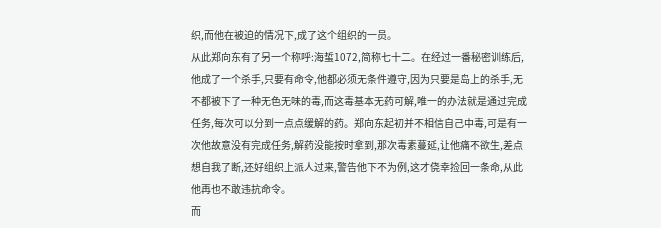织,而他在被迫的情况下,成了这个组织的一员。
从此郑向东有了另一个称呼:海蜇1072,简称七十二。在经过一番秘密训练后,他成了一个杀手,只要有命令,他都必须无条件遵守,因为只要是岛上的杀手,无不都被下了一种无色无味的毒,而这毒基本无药可解,唯一的办法就是通过完成任务,每次可以分到一点点缓解的药。郑向东起初并不相信自己中毒,可是有一次他故意没有完成任务,解药没能按时拿到,那次毒素蔓延,让他痛不欲生,差点想自我了断,还好组织上派人过来,警告他下不为例,这才侥幸捡回一条命,从此他再也不敢违抗命令。
而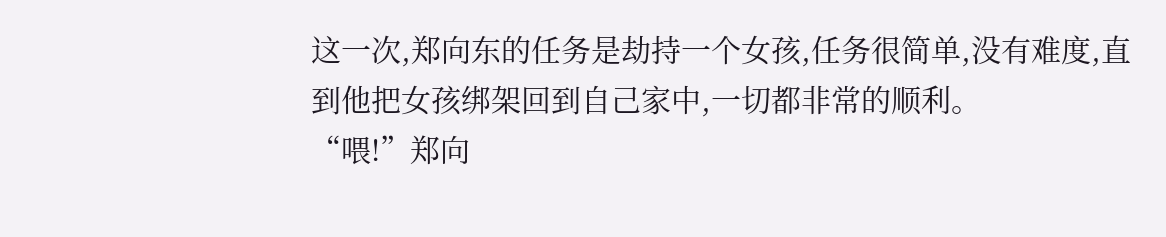这一次,郑向东的任务是劫持一个女孩,任务很简单,没有难度,直到他把女孩绑架回到自己家中,一切都非常的顺利。
“喂!”郑向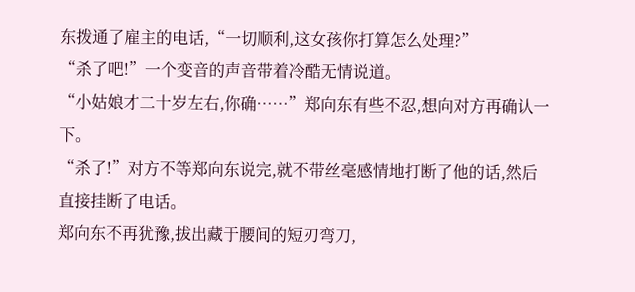东拨通了雇主的电话,“一切顺利,这女孩你打算怎么处理?”
“杀了吧!”一个变音的声音带着冷酷无情说道。
“小姑娘才二十岁左右,你确……”郑向东有些不忍,想向对方再确认一下。
“杀了!”对方不等郑向东说完,就不带丝毫感情地打断了他的话,然后直接挂断了电话。
郑向东不再犹豫,拔出藏于腰间的短刃弯刀,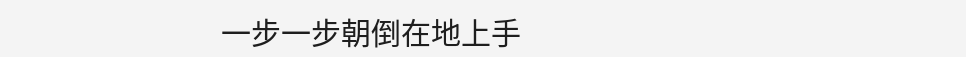一步一步朝倒在地上手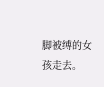脚被缚的女孩走去。